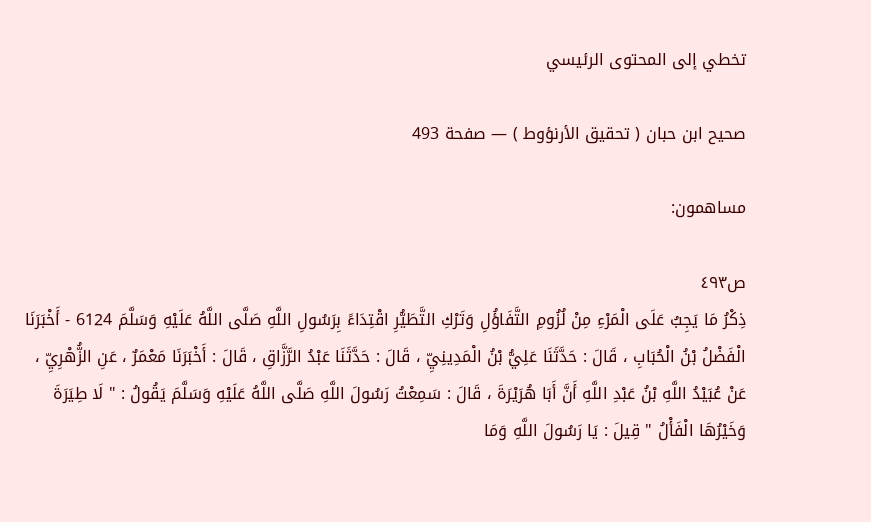تخطي إلى المحتوى الرئيسي

صحيح ابن حبان ( تحقيق الأرنؤوط ) — صفحة 493

مساهمون:

ص٤٩٣
ذِكْرُ مَا يَجِبُ عَلَى الْمَرْءِ مِنْ لُزُومِ التَّفَاؤُلِ وَتَرْكِ التَّطَيُّرِ اقْتِدَاءً بِرَسُولِ اللَّهِ صَلَّى اللَّهُ عَلَيْهِ وَسَلَّمَ 6124 - أَخْبَرَنَا الْفَضْلُ بْنُ الْحُبَابِ ، قَالَ : حَدَّثَنَا عَلِيُّ بْنُ الْمَدِينِيِّ ، قَالَ : حَدَّثَنَا عَبْدُ الرَّزَّاقِ ، قَالَ : أَخْبَرَنَا مَعْمَرٌ ، عَنِ الزُّهْرِيِّ ، عَنْ عُبَيْدُ اللَّهِ بْنُ عَبْدِ اللَّهِ أَنَّ أَبَا هُرَيْرَةَ ، قَالَ : سَمِعْتُ رَسُولَ اللَّهِ صَلَّى اللَّهُ عَلَيْهِ وَسَلَّمَ يَقُولُ : " لَا طِيَرَةَ وَخَيْرُهَا الْفَأْلُ " قِيلَ : يَا رَسُولَ اللَّهِ وَمَا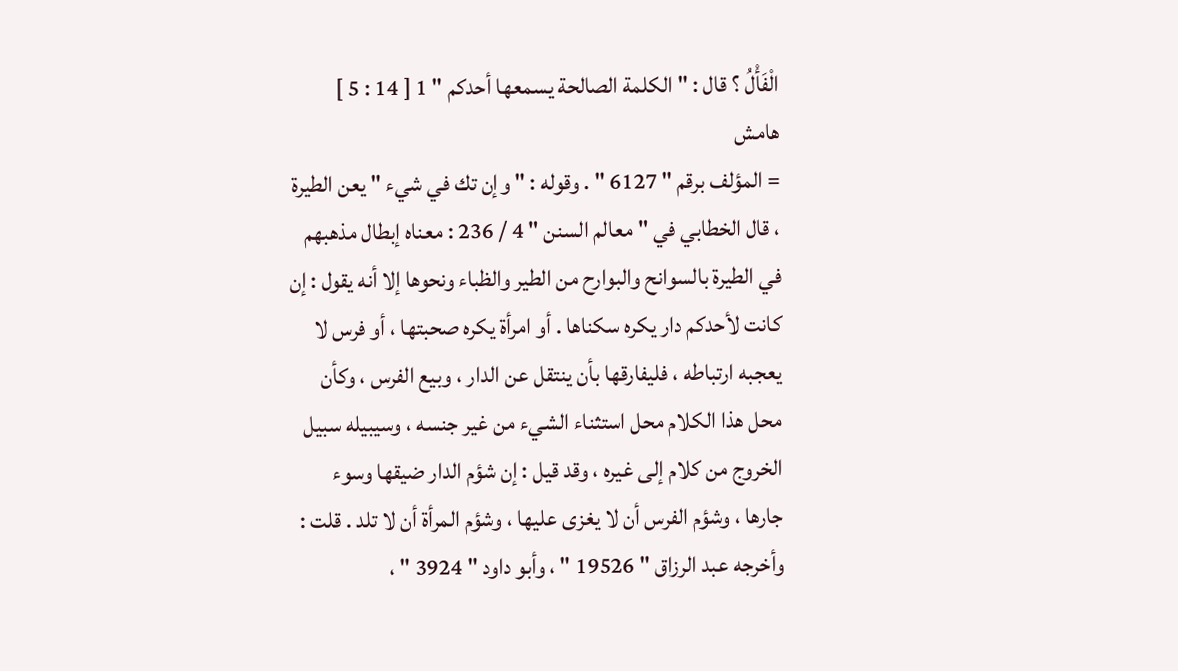الْفَأْلُ ؟ قال : " الكلمة الصالحة يسمعها أحدكم " 1 [ 14 : 5 ]
هامش
= المؤلف برقم " 6127 " . وقوله : " وإن تك في شيء " يعن الطيرة ، قال الخطابي في " معالم السنن " 4 / 236 : معناه إبطال مذهبهم في الطيرة بالسوانح والبوارح من الطير والظباء ونحوها إلا أنه يقول : إن كانت لأحدكم دار يكره سكناها . أو امرأة يكره صحبتها ، أو فرس لا يعجبه ارتباطه ، فليفارقها بأن ينتقل عن الدار ، وبيع الفرس ، وكأن محل هذا الكلام محل استثناء الشيء من غير جنسه ، وسيبيله سبيل الخروج من كلام إلى غيره ، وقد قيل : إن شؤم الدار ضيقها وسوء جارها ، وشؤم الفرس أن لا يغزى عليها ، وشؤم المرأة أن لا تلد . قلت : وأخرجه عبد الرزاق " 19526 " ، وأبو داود " 3924 " ،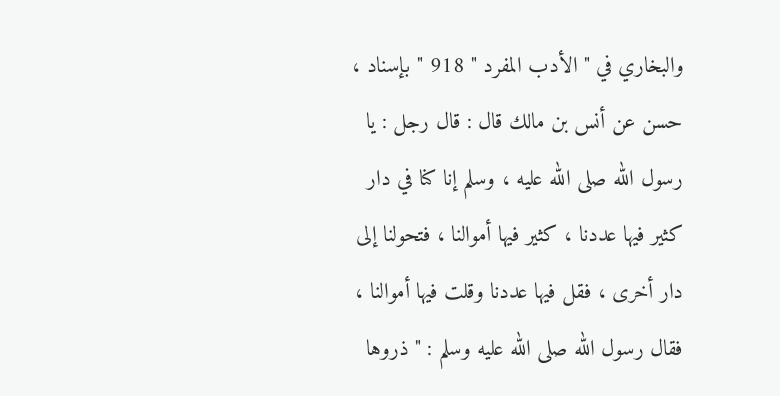والبخاري في " الأدب المفرد " 918 " بإسناد ، حسن عن أنس بن مالك قال : قال رجل : يا رسول الله صلى الله عليه ، وسلم إنا كنا في دار كثير فيها عددنا ، كثير فيها أموالنا ، فتحولنا إلى دار أخرى ، فقل فيها عددنا وقلت فيها أموالنا ، فقال رسول الله صلى الله عليه وسلم : " ذروها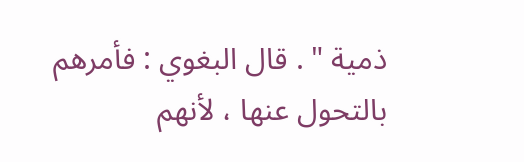ذمية " . قال البغوي : فأمرهم بالتحول عنها ، لأنهم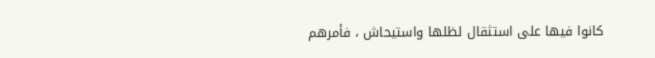كانوا فيها على استثقال لظلها واستيحاش ، فأمرهم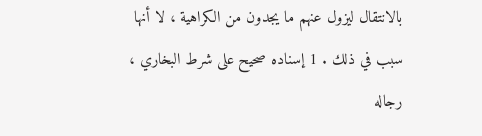بالانتقال ليزول عنهم ما يجدون من الكراهية ، لا أنها سبب في ذلك . 1 إسناده صحيح على شرط البخاري ، رجاله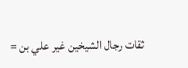ثقات رجال الشيخين غير علي بن =